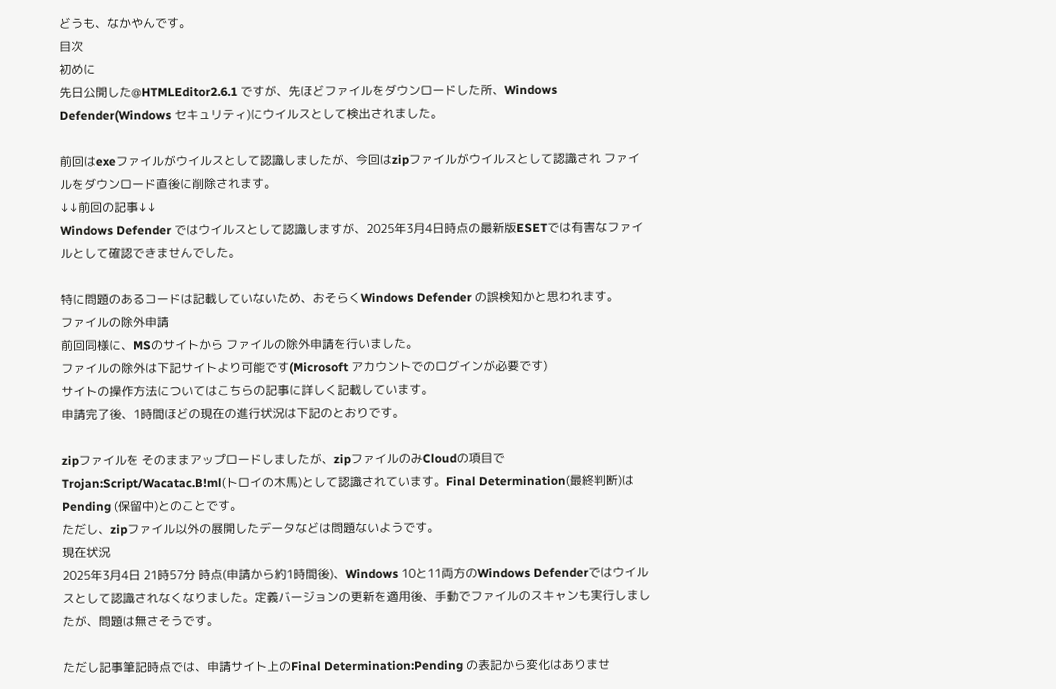どうも、なかやんです。
目次
初めに
先日公開した@HTMLEditor2.6.1 ですが、先ほどファイルをダウンロードした所、Windows Defender(Windows セキュリティ)にウイルスとして検出されました。

前回はexeファイルがウイルスとして認識しましたが、今回はzipファイルがウイルスとして認識され ファイルをダウンロード直後に削除されます。
↓↓前回の記事↓↓
Windows Defender ではウイルスとして認識しますが、2025年3月4日時点の最新版ESETでは有害なファイルとして確認できませんでした。

特に問題のあるコードは記載していないため、おそらくWindows Defender の誤検知かと思われます。
ファイルの除外申請
前回同様に、MSのサイトから ファイルの除外申請を行いました。
ファイルの除外は下記サイトより可能です(Microsoft アカウントでのログインが必要です)
サイトの操作方法についてはこちらの記事に詳しく記載しています。
申請完了後、1時間ほどの現在の進行状況は下記のとおりです。

zipファイルを そのままアップロードしましたが、zipファイルのみCloudの項目でTrojan:Script/Wacatac.B!ml(トロイの木馬)として認識されています。Final Determination(最終判断)は Pending (保留中)とのことです。
ただし、zipファイル以外の展開したデータなどは問題ないようです。
現在状況
2025年3月4日 21時57分 時点(申請から約1時間後)、Windows 10と11両方のWindows Defenderではウイルスとして認識されなくなりました。定義バージョンの更新を適用後、手動でファイルのスキャンも実行しましたが、問題は無さそうです。

ただし記事筆記時点では、申請サイト上のFinal Determination:Pending の表記から変化はありませ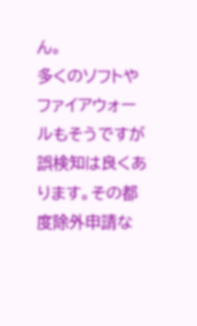ん。
多くのソフトやファイアウォールもそうですが誤検知は良くあります。その都度除外申請な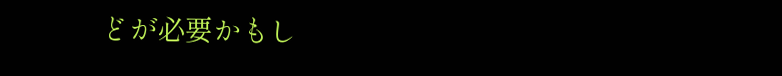どが必要かもし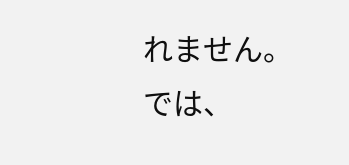れません。
では、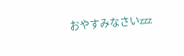おやすみなさいzzz